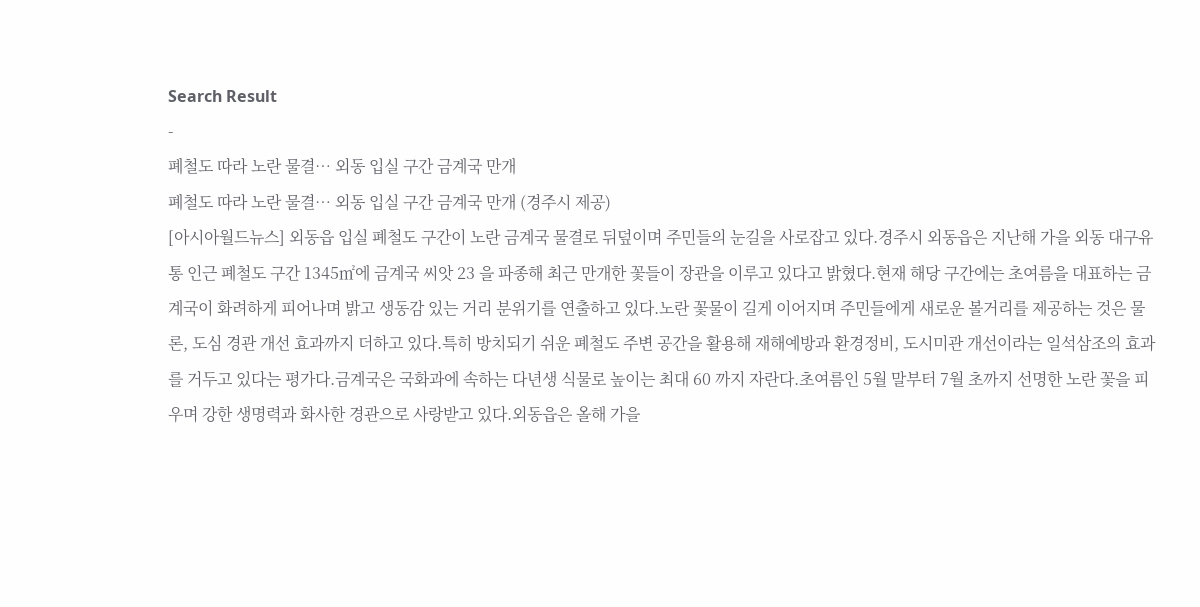Search Result
-
폐철도 따라 노란 물결… 외동 입실 구간 금계국 만개
폐철도 따라 노란 물결… 외동 입실 구간 금계국 만개 (경주시 제공)
[아시아월드뉴스] 외동읍 입실 폐철도 구간이 노란 금계국 물결로 뒤덮이며 주민들의 눈길을 사로잡고 있다.경주시 외동읍은 지난해 가을 외동 대구유통 인근 폐철도 구간 1345㎡에 금계국 씨앗 23 을 파종해 최근 만개한 꽃들이 장관을 이루고 있다고 밝혔다.현재 해당 구간에는 초여름을 대표하는 금계국이 화려하게 피어나며 밝고 생동감 있는 거리 분위기를 연출하고 있다.노란 꽃물이 길게 이어지며 주민들에게 새로운 볼거리를 제공하는 것은 물론, 도심 경관 개선 효과까지 더하고 있다.특히 방치되기 쉬운 폐철도 주변 공간을 활용해 재해예방과 환경정비, 도시미관 개선이라는 일석삼조의 효과를 거두고 있다는 평가다.금계국은 국화과에 속하는 다년생 식물로 높이는 최대 60 까지 자란다.초여름인 5월 말부터 7월 초까지 선명한 노란 꽃을 피우며 강한 생명력과 화사한 경관으로 사랑받고 있다.외동읍은 올해 가을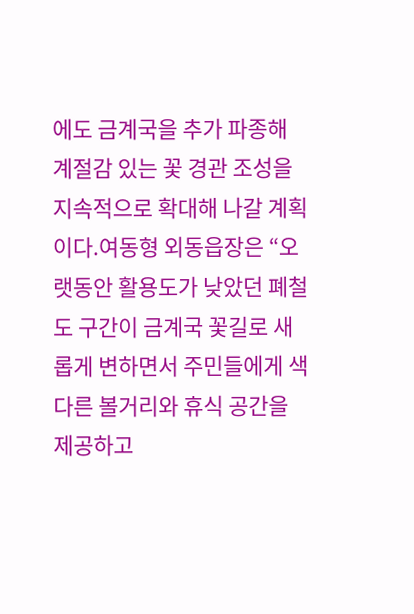에도 금계국을 추가 파종해 계절감 있는 꽃 경관 조성을 지속적으로 확대해 나갈 계획이다.여동형 외동읍장은 “오랫동안 활용도가 낮았던 폐철도 구간이 금계국 꽃길로 새롭게 변하면서 주민들에게 색다른 볼거리와 휴식 공간을 제공하고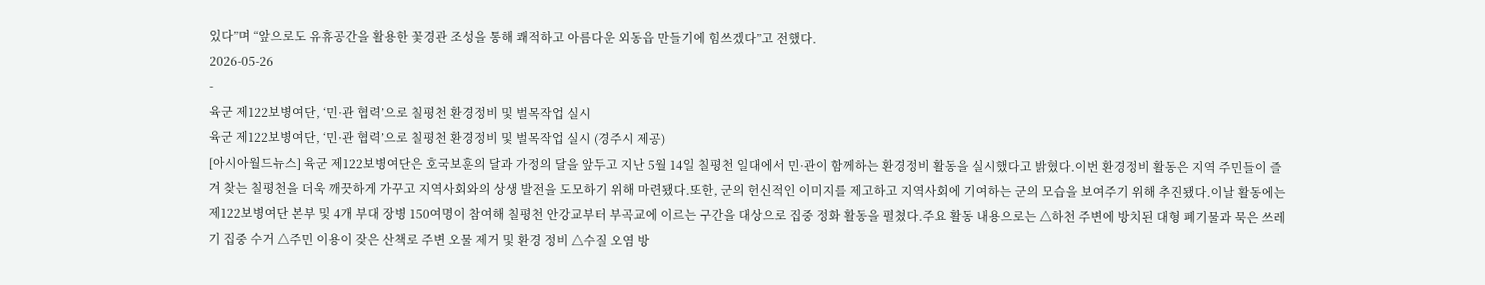있다”며 “앞으로도 유휴공간을 활용한 꽃경관 조성을 통해 쾌적하고 아름다운 외동읍 만들기에 힘쓰겠다”고 전했다.
2026-05-26
-
육군 제122보병여단, ‘민·관 협력’으로 칠평천 환경정비 및 벌목작업 실시
육군 제122보병여단, ‘민·관 협력’으로 칠평천 환경정비 및 벌목작업 실시 (경주시 제공)
[아시아월드뉴스] 육군 제122보병여단은 호국보훈의 달과 가정의 달을 앞두고 지난 5월 14일 칠평천 일대에서 민·관이 함께하는 환경정비 활동을 실시했다고 밝혔다.이번 환경정비 활동은 지역 주민들이 즐겨 찾는 칠평천을 더욱 깨끗하게 가꾸고 지역사회와의 상생 발전을 도모하기 위해 마련됐다.또한, 군의 헌신적인 이미지를 제고하고 지역사회에 기여하는 군의 모습을 보여주기 위해 추진됐다.이날 활동에는 제122보병여단 본부 및 4개 부대 장병 150여명이 참여해 칠평천 안강교부터 부곡교에 이르는 구간을 대상으로 집중 정화 활동을 펼쳤다.주요 활동 내용으로는 △하천 주변에 방치된 대형 폐기물과 묵은 쓰레기 집중 수거 △주민 이용이 잦은 산책로 주변 오물 제거 및 환경 정비 △수질 오염 방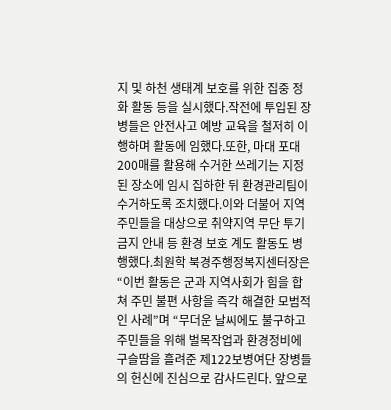지 및 하천 생태계 보호를 위한 집중 정화 활동 등을 실시했다.작전에 투입된 장병들은 안전사고 예방 교육을 철저히 이행하며 활동에 임했다.또한, 마대 포대 200매를 활용해 수거한 쓰레기는 지정된 장소에 임시 집하한 뒤 환경관리팀이 수거하도록 조치했다.이와 더불어 지역 주민들을 대상으로 취약지역 무단 투기 금지 안내 등 환경 보호 계도 활동도 병행했다.최원학 북경주행정복지센터장은 “이번 활동은 군과 지역사회가 힘을 합쳐 주민 불편 사항을 즉각 해결한 모범적인 사례”며 “무더운 날씨에도 불구하고 주민들을 위해 벌목작업과 환경정비에 구슬땀을 흘려준 제122보병여단 장병들의 헌신에 진심으로 감사드린다. 앞으로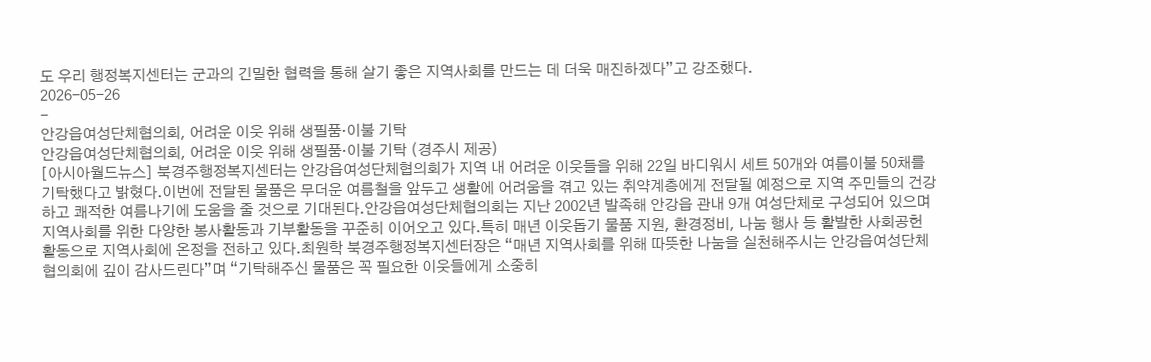도 우리 행정복지센터는 군과의 긴밀한 협력을 통해 살기 좋은 지역사회를 만드는 데 더욱 매진하겠다”고 강조했다.
2026-05-26
-
안강읍여성단체협의회, 어려운 이웃 위해 생필품·이불 기탁
안강읍여성단체협의회, 어려운 이웃 위해 생필품·이불 기탁 (경주시 제공)
[아시아월드뉴스] 북경주행정복지센터는 안강읍여성단체협의회가 지역 내 어려운 이웃들을 위해 22일 바디워시 세트 50개와 여름이불 50채를 기탁했다고 밝혔다.이번에 전달된 물품은 무더운 여름철을 앞두고 생활에 어려움을 겪고 있는 취약계층에게 전달될 예정으로 지역 주민들의 건강하고 쾌적한 여름나기에 도움을 줄 것으로 기대된다.안강읍여성단체협의회는 지난 2002년 발족해 안강읍 관내 9개 여성단체로 구성되어 있으며 지역사회를 위한 다양한 봉사활동과 기부활동을 꾸준히 이어오고 있다.특히 매년 이웃돕기 물품 지원, 환경정비, 나눔 행사 등 활발한 사회공헌 활동으로 지역사회에 온정을 전하고 있다.최원학 북경주행정복지센터장은 “매년 지역사회를 위해 따뜻한 나눔을 실천해주시는 안강읍여성단체협의회에 깊이 감사드린다”며 “기탁해주신 물품은 꼭 필요한 이웃들에게 소중히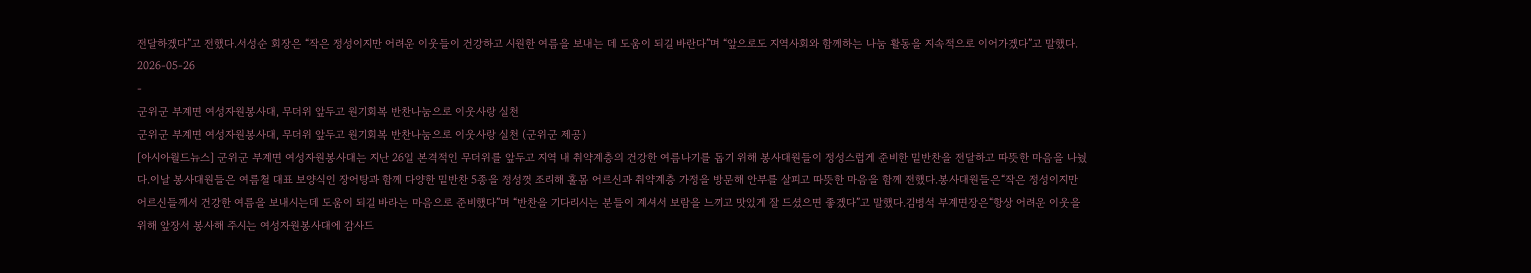전달하겠다”고 전했다.서성순 회장은 “작은 정성이지만 어려운 이웃들이 건강하고 시원한 여름을 보내는 데 도움이 되길 바란다”며 “앞으로도 지역사회와 함께하는 나눔 활동을 지속적으로 이어가겠다”고 말했다.
2026-05-26
-
군위군 부계면 여성자원봉사대, 무더위 앞두고 원기회복 반찬나눔으로 이웃사랑 실천
군위군 부계면 여성자원봉사대, 무더위 앞두고 원기회복 반찬나눔으로 이웃사랑 실천 (군위군 제공)
[아시아월드뉴스] 군위군 부계면 여성자원봉사대는 지난 26일 본격적인 무더위를 앞두고 지역 내 취약계층의 건강한 여름나기를 돕기 위해 봉사대원들이 정성스럽게 준비한 밑반찬을 전달하고 따뜻한 마음을 나눴다.이날 봉사대원들은 여름철 대표 보양식인 장어탕과 함께 다양한 밑반찬 5종을 정성껏 조리해 홀몸 어르신과 취약계층 가정을 방문해 안부를 살피고 따뜻한 마음을 함께 전했다.봉사대원들은“작은 정성이지만 어르신들께서 건강한 여름을 보내시는데 도움이 되길 바라는 마음으로 준비했다”며 “반찬을 기다리시는 분들이 계셔서 보람을 느끼고 맛있게 잘 드셨으면 좋겠다”고 말했다.김병석 부계면장은“항상 어려운 이웃을 위해 앞장서 봉사해 주시는 여성자원봉사대에 감사드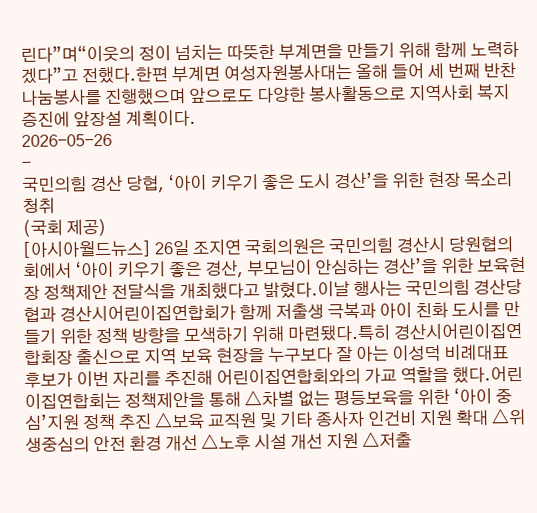린다”며“이웃의 정이 넘치는 따뜻한 부계면을 만들기 위해 함께 노력하겠다”고 전했다.한편 부계면 여성자원봉사대는 올해 들어 세 번째 반찬나눔봉사를 진행했으며 앞으로도 다양한 봉사활동으로 지역사회 복지증진에 앞장설 계획이다.
2026-05-26
-
국민의힘 경산 당협, ‘아이 키우기 좋은 도시 경산’을 위한 현장 목소리 청취
(국회 제공)
[아시아월드뉴스] 26일 조지연 국회의원은 국민의힘 경산시 당원협의회에서 ‘아이 키우기 좋은 경산, 부모님이 안심하는 경산’을 위한 보육현장 정책제안 전달식을 개최했다고 밝혔다.이날 행사는 국민의힘 경산당협과 경산시어린이집연합회가 함께 저출생 극복과 아이 친화 도시를 만들기 위한 정책 방향을 모색하기 위해 마련됐다.특히 경산시어린이집연합회장 출신으로 지역 보육 현장을 누구보다 잘 아는 이성덕 비례대표 후보가 이번 자리를 추진해 어린이집연합회와의 가교 역할을 했다.어린이집연합회는 정책제안을 통해 △차별 없는 평등보육을 위한 ‘아이 중심’지원 정책 추진 △보육 교직원 및 기타 종사자 인건비 지원 확대 △위생중심의 안전 환경 개선 △노후 시설 개선 지원 △저출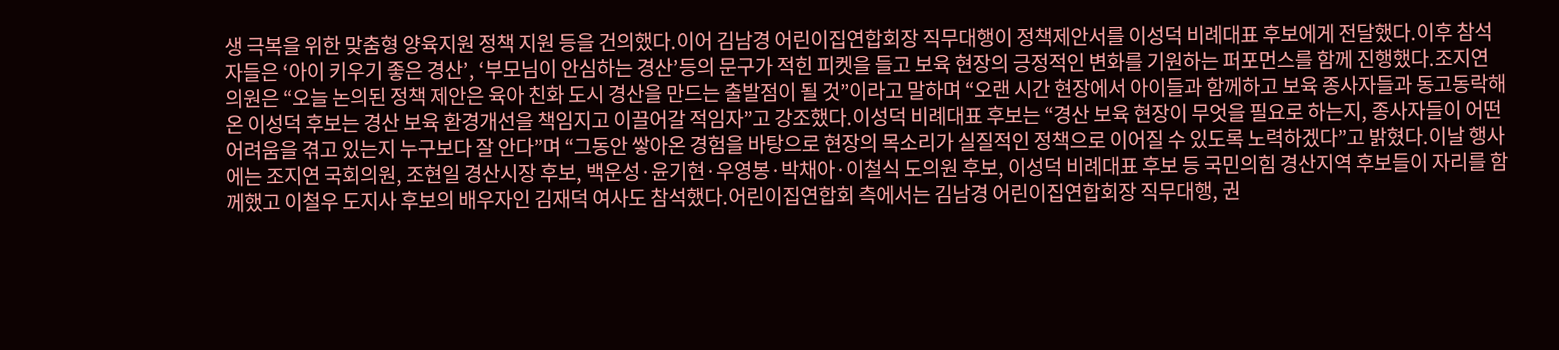생 극복을 위한 맞춤형 양육지원 정책 지원 등을 건의했다.이어 김남경 어린이집연합회장 직무대행이 정책제안서를 이성덕 비례대표 후보에게 전달했다.이후 참석자들은 ‘아이 키우기 좋은 경산’, ‘부모님이 안심하는 경산’등의 문구가 적힌 피켓을 들고 보육 현장의 긍정적인 변화를 기원하는 퍼포먼스를 함께 진행했다.조지연 의원은 “오늘 논의된 정책 제안은 육아 친화 도시 경산을 만드는 출발점이 될 것”이라고 말하며 “오랜 시간 현장에서 아이들과 함께하고 보육 종사자들과 동고동락해 온 이성덕 후보는 경산 보육 환경개선을 책임지고 이끌어갈 적임자”고 강조했다.이성덕 비례대표 후보는 “경산 보육 현장이 무엇을 필요로 하는지, 종사자들이 어떤 어려움을 겪고 있는지 누구보다 잘 안다”며 “그동안 쌓아온 경험을 바탕으로 현장의 목소리가 실질적인 정책으로 이어질 수 있도록 노력하겠다”고 밝혔다.이날 행사에는 조지연 국회의원, 조현일 경산시장 후보, 백운성·윤기현·우영봉·박채아·이철식 도의원 후보, 이성덕 비례대표 후보 등 국민의힘 경산지역 후보들이 자리를 함께했고 이철우 도지사 후보의 배우자인 김재덕 여사도 참석했다.어린이집연합회 측에서는 김남경 어린이집연합회장 직무대행, 권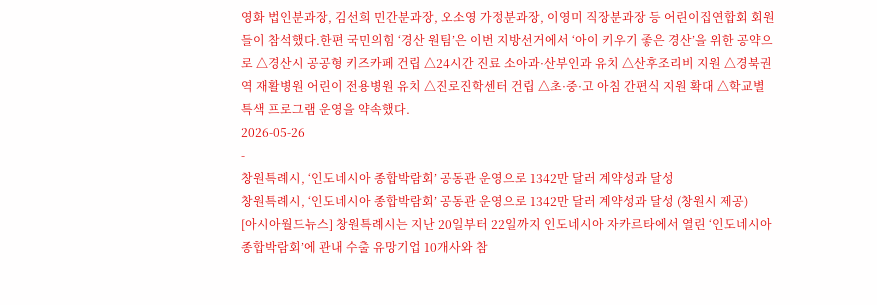영화 법인분과장, 김선희 민간분과장, 오소영 가정분과장, 이영미 직장분과장 등 어린이집연합회 회원들이 참석했다.한편 국민의힘 ‘경산 원팀’은 이번 지방선거에서 ‘아이 키우기 좋은 경산’을 위한 공약으로 △경산시 공공형 키즈카페 건립 △24시간 진료 소아과·산부인과 유치 △산후조리비 지원 △경북권역 재활병원 어린이 전용병원 유치 △진로진학센터 건립 △초·중·고 아침 간편식 지원 확대 △학교별 특색 프로그램 운영을 약속했다.
2026-05-26
-
창원특례시, ‘인도네시아 종합박람회’ 공동관 운영으로 1342만 달러 계약성과 달성
창원특례시, ‘인도네시아 종합박람회’ 공동관 운영으로 1342만 달러 계약성과 달성 (창원시 제공)
[아시아월드뉴스] 창원특례시는 지난 20일부터 22일까지 인도네시아 자카르타에서 열린 ‘인도네시아 종합박람회’에 관내 수출 유망기업 10개사와 참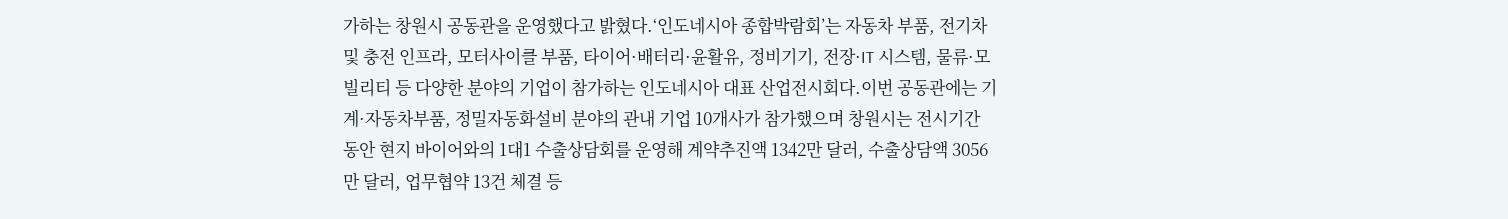가하는 창원시 공동관을 운영했다고 밝혔다.‘인도네시아 종합박람회’는 자동차 부품, 전기차 및 충전 인프라, 모터사이클 부품, 타이어·배터리·윤활유, 정비기기, 전장·IT 시스템, 물류·모빌리티 등 다양한 분야의 기업이 참가하는 인도네시아 대표 산업전시회다.이번 공동관에는 기계·자동차부품, 정밀자동화설비 분야의 관내 기업 10개사가 참가했으며 창원시는 전시기간 동안 현지 바이어와의 1대1 수출상담회를 운영해 계약추진액 1342만 달러, 수출상담액 3056만 달러, 업무협약 13건 체결 등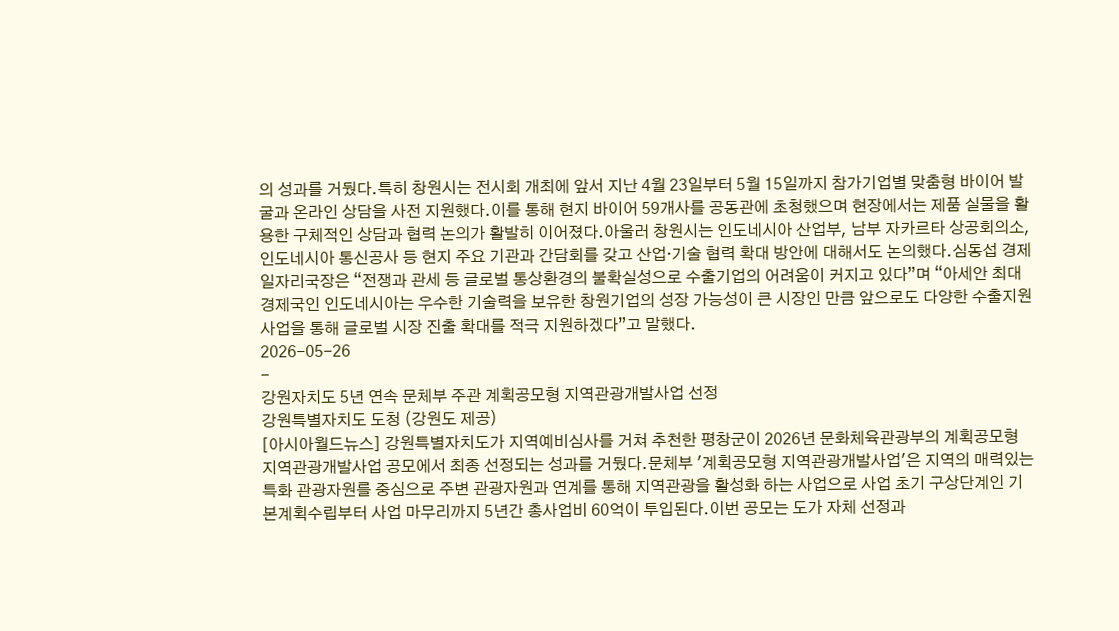의 성과를 거뒀다.특히 창원시는 전시회 개최에 앞서 지난 4월 23일부터 5월 15일까지 참가기업별 맞춤형 바이어 발굴과 온라인 상담을 사전 지원했다.이를 통해 현지 바이어 59개사를 공동관에 초청했으며 현장에서는 제품 실물을 활용한 구체적인 상담과 협력 논의가 활발히 이어졌다.아울러 창원시는 인도네시아 산업부, 남부 자카르타 상공회의소, 인도네시아 통신공사 등 현지 주요 기관과 간담회를 갖고 산업·기술 협력 확대 방안에 대해서도 논의했다.심동섭 경제일자리국장은 “전쟁과 관세 등 글로벌 통상환경의 불확실성으로 수출기업의 어려움이 커지고 있다”며 “아세안 최대 경제국인 인도네시아는 우수한 기술력을 보유한 창원기업의 성장 가능성이 큰 시장인 만큼 앞으로도 다양한 수출지원사업을 통해 글로벌 시장 진출 확대를 적극 지원하겠다”고 말했다.
2026-05-26
-
강원자치도 5년 연속 문체부 주관 계획공모형 지역관광개발사업 선정
강원특별자치도 도청 (강원도 제공)
[아시아월드뉴스] 강원특별자치도가 지역예비심사를 거쳐 추천한 평창군이 2026년 문화체육관광부의 계획공모형 지역관광개발사업 공모에서 최종 선정되는 성과를 거뒀다.문체부 '계획공모형 지역관광개발사업'은 지역의 매력있는 특화 관광자원를 중심으로 주변 관광자원과 연계를 통해 지역관광을 활성화 하는 사업으로 사업 초기 구상단계인 기본계획수립부터 사업 마무리까지 5년간 총사업비 60억이 투입된다.이번 공모는 도가 자체 선정과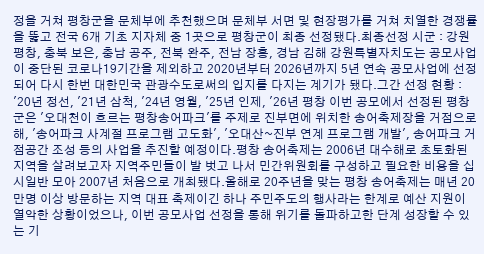정을 거쳐 평창군을 문체부에 추천했으며 문체부 서면 및 현장평가를 거쳐 치열한 경쟁률을 뚫고 전국 6개 기초 지자체 중 1곳으로 평창군이 최종 선정됐다.최종선정 시군 : 강원 평창, 충북 보은, 충남 공주, 전북 완주, 전남 장흥, 경남 김해 강원특별자치도는 공모사업이 중단된 코로나19기간을 제외하고 2020년부터 2026년까지 5년 연속 공모사업에 선정 되어 다시 한번 대한민국 관광수도로써의 입지를 다지는 계기가 됐다.그간 선정 현황 : '20년 정선, '21년 삼척, '24년 영월, '25년 인제, '26년 평창 이번 공모에서 선정된 평창군은 '오대천이 흐르는 평창송어파크'를 주제로 진부면에 위치한 송어축제장을 거점으로 해, '송어파크 사계절 프로그램 고도화', '오대산~진부 연계 프로그램 개발', 송어파크 거점공간 조성 등의 사업을 추진할 예정이다.평창 송어축제는 2006년 대수해로 초토화된 지역을 살려보고자 지역주민들이 발 벗고 나서 민간위원회를 구성하고 필요한 비용을 십시일반 모아 2007년 처음으로 개최됐다.올해로 20주년을 맞는 평창 송어축제는 매년 20만명 이상 방문하는 지역 대표 축제이긴 하나 주민주도의 행사라는 한계로 예산 지원이 열악한 상황이었으나, 이번 공모사업 선정을 통해 위기를 돌파하고한 단계 성장할 수 있는 기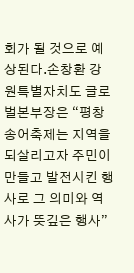회가 될 것으로 예상된다.손창환 강원특별자치도 글로벌본부장은 “평창송어축제는 지역을 되살리고자 주민이 만들고 발전시킨 행사로 그 의미와 역사가 뜻깊은 행사”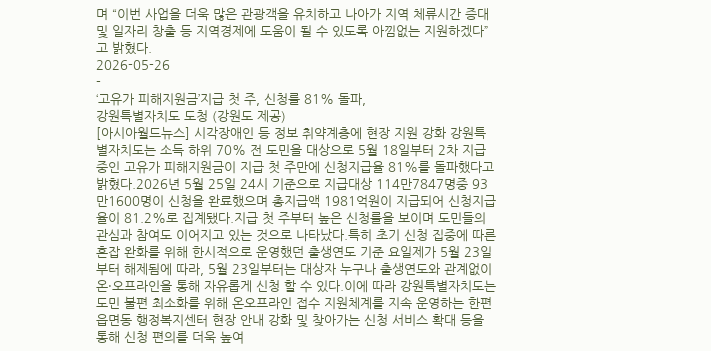며 “이번 사업을 더욱 많은 관광객을 유치하고 나아가 지역 체류시간 증대 및 일자리 창출 등 지역경제에 도움이 될 수 있도록 아낌없는 지원하겠다”고 밝혔다.
2026-05-26
-
‘고유가 피해지원금’지급 첫 주, 신청률 81% 돌파,
강원특별자치도 도청 (강원도 제공)
[아시아월드뉴스] 시각장애인 등 정보 취약계층에 현장 지원 강화 강원특별자치도는 소득 하위 70% 전 도민을 대상으로 5월 18일부터 2차 지급 중인 고유가 피해지원금이 지급 첫 주만에 신청지급율 81%를 돌파했다고 밝혔다.2026년 5월 25일 24시 기준으로 지급대상 114만7847명중 93만1600명이 신청을 완료했으며 총지급액 1981억원이 지급되어 신청지급율이 81.2%로 집계됐다.지급 첫 주부터 높은 신청률을 보이며 도민들의 관심과 참여도 이어지고 있는 것으로 나타났다.특히 초기 신청 집중에 따른 혼잡 완화를 위해 한시적으로 운영했던 출생연도 기준 요일제가 5월 23일부터 해제됨에 따라, 5월 23일부터는 대상자 누구나 출생연도와 관계없이 온·오프라인을 통해 자유롭게 신청 할 수 있다.이에 따라 강원특별자치도는 도민 불편 최소화를 위해 온오프라인 접수 지원체계를 지속 운영하는 한편 읍면동 행정복지센터 현장 안내 강화 및 찾아가는 신청 서비스 확대 등을 통해 신청 편의를 더욱 높여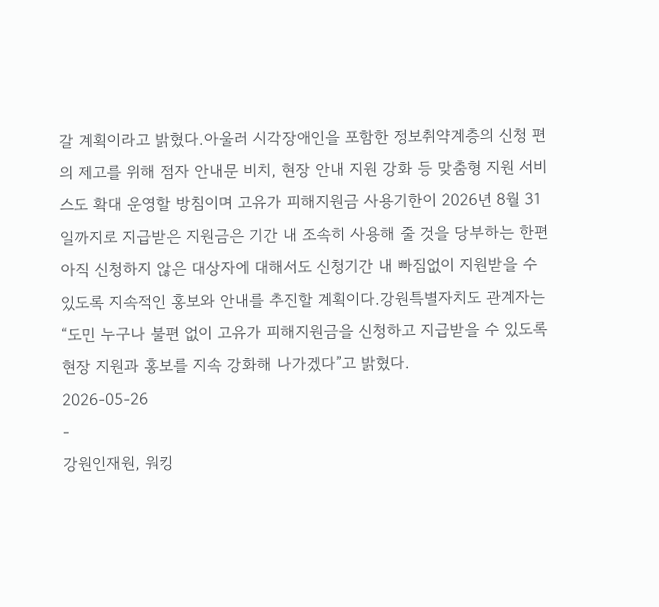갈 계획이라고 밝혔다.아울러 시각장애인을 포함한 정보취약계층의 신청 편의 제고를 위해 점자 안내문 비치, 현장 안내 지원 강화 등 맞춤형 지원 서비스도 확대 운영할 방침이며 고유가 피해지원금 사용기한이 2026년 8월 31일까지로 지급받은 지원금은 기간 내 조속히 사용해 줄 것을 당부하는 한편 아직 신청하지 않은 대상자에 대해서도 신청기간 내 빠짐없이 지원받을 수 있도록 지속적인 홍보와 안내를 추진할 계획이다.강원특별자치도 관계자는 “도민 누구나 불편 없이 고유가 피해지원금을 신청하고 지급받을 수 있도록 현장 지원과 홍보를 지속 강화해 나가겠다”고 밝혔다.
2026-05-26
-
강원인재원, 워킹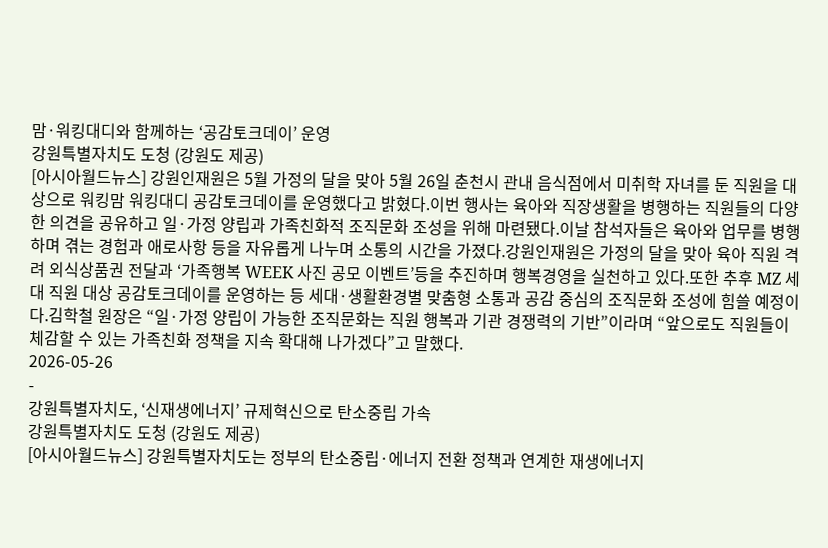맘·워킹대디와 함께하는 ‘공감토크데이’ 운영
강원특별자치도 도청 (강원도 제공)
[아시아월드뉴스] 강원인재원은 5월 가정의 달을 맞아 5월 26일 춘천시 관내 음식점에서 미취학 자녀를 둔 직원을 대상으로 워킹맘 워킹대디 공감토크데이를 운영했다고 밝혔다.이번 행사는 육아와 직장생활을 병행하는 직원들의 다양한 의견을 공유하고 일·가정 양립과 가족친화적 조직문화 조성을 위해 마련됐다.이날 참석자들은 육아와 업무를 병행하며 겪는 경험과 애로사항 등을 자유롭게 나누며 소통의 시간을 가졌다.강원인재원은 가정의 달을 맞아 육아 직원 격려 외식상품권 전달과 ‘가족행복 WEEK 사진 공모 이벤트’등을 추진하며 행복경영을 실천하고 있다.또한 추후 MZ 세대 직원 대상 공감토크데이를 운영하는 등 세대·생활환경별 맞춤형 소통과 공감 중심의 조직문화 조성에 힘쓸 예정이다.김학철 원장은 “일·가정 양립이 가능한 조직문화는 직원 행복과 기관 경쟁력의 기반”이라며 “앞으로도 직원들이 체감할 수 있는 가족친화 정책을 지속 확대해 나가겠다”고 말했다.
2026-05-26
-
강원특별자치도, ‘신재생에너지’ 규제혁신으로 탄소중립 가속
강원특별자치도 도청 (강원도 제공)
[아시아월드뉴스] 강원특별자치도는 정부의 탄소중립·에너지 전환 정책과 연계한 재생에너지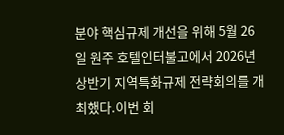분야 핵심규제 개선을 위해 5월 26일 원주 호텔인터불고에서 2026년 상반기 지역특화규제 전략회의를 개최했다.이번 회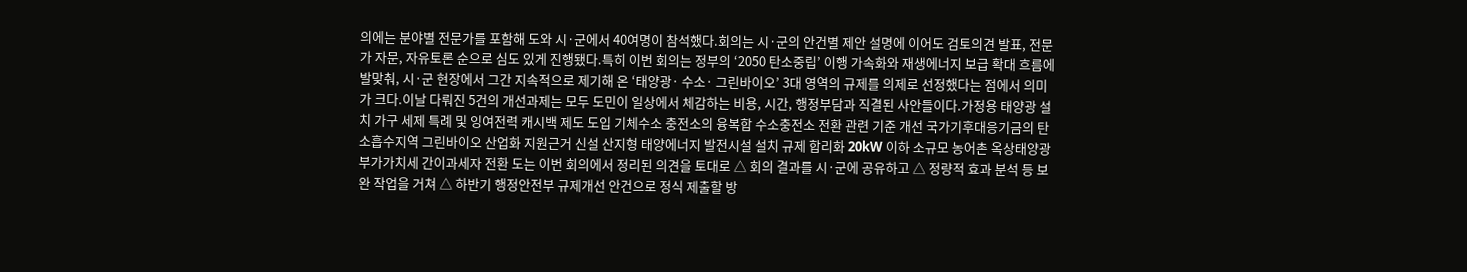의에는 분야별 전문가를 포함해 도와 시·군에서 40여명이 참석했다.회의는 시·군의 안건별 제안 설명에 이어도 검토의견 발표, 전문가 자문, 자유토론 순으로 심도 있게 진행됐다.특히 이번 회의는 정부의 ‘2050 탄소중립’ 이행 가속화와 재생에너지 보급 확대 흐름에 발맞춰, 시·군 현장에서 그간 지속적으로 제기해 온 ‘태양광· 수소· 그린바이오’ 3대 영역의 규제를 의제로 선정했다는 점에서 의미가 크다.이날 다뤄진 5건의 개선과제는 모두 도민이 일상에서 체감하는 비용, 시간, 행정부담과 직결된 사안들이다.가정용 태양광 설치 가구 세제 특례 및 잉여전력 캐시백 제도 도입 기체수소 충전소의 융복합 수소충전소 전환 관련 기준 개선 국가기후대응기금의 탄소흡수지역 그린바이오 산업화 지원근거 신설 산지형 태양에너지 발전시설 설치 규제 합리화 20kW 이하 소규모 농어촌 옥상태양광 부가가치세 간이과세자 전환 도는 이번 회의에서 정리된 의견을 토대로 △ 회의 결과를 시·군에 공유하고 △ 정량적 효과 분석 등 보완 작업을 거쳐 △ 하반기 행정안전부 규제개선 안건으로 정식 제출할 방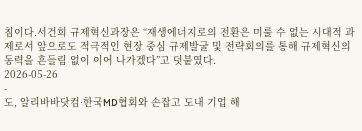침이다.서건희 규제혁신과장은 “재생에너지로의 전환은 미룰 수 없는 시대적 과제로서 앞으로도 적극적인 현장 중심 규제발굴 및 전략회의를 통해 규제혁신의 동력을 흔들림 없이 이어 나가겠다”고 덧붙였다.
2026-05-26
-
도, 알리바바닷컴·한국MD협회와 손잡고 도내 기업 해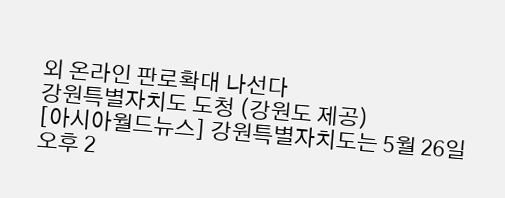외 온라인 판로확대 나선다
강원특별자치도 도청 (강원도 제공)
[아시아월드뉴스] 강원특별자치도는 5월 26일 오후 2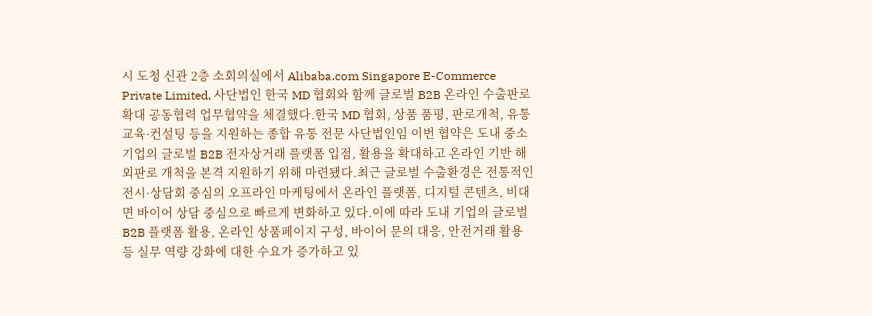시 도청 신관 2층 소회의실에서 Alibaba.com Singapore E-Commerce Private Limited, 사단법인 한국 MD 협회와 함께 글로벌 B2B 온라인 수출판로 확대 공동협력 업무협약을 체결했다.한국 MD 협회, 상품 품평, 판로개척, 유통교육·컨설팅 등을 지원하는 종합 유통 전문 사단법인임 이번 협약은 도내 중소기업의 글로벌 B2B 전자상거래 플랫폼 입점, 활용을 확대하고 온라인 기반 해외판로 개척을 본격 지원하기 위해 마련됐다.최근 글로벌 수출환경은 전통적인 전시·상담회 중심의 오프라인 마케팅에서 온라인 플랫폼, 디지털 콘텐츠, 비대면 바이어 상담 중심으로 빠르게 변화하고 있다.이에 따라 도내 기업의 글로벌 B2B 플랫폼 활용, 온라인 상품페이지 구성, 바이어 문의 대응, 안전거래 활용 등 실무 역량 강화에 대한 수요가 증가하고 있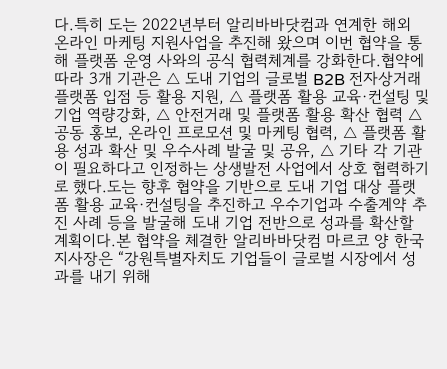다.특히 도는 2022년부터 알리바바닷컴과 연계한 해외 온라인 마케팅 지원사업을 추진해 왔으며 이번 협약을 통해 플랫폼 운영 사와의 공식 협력체계를 강화한다.협약에 따라 3개 기관은 △ 도내 기업의 글로벌 B2B 전자상거래 플랫폼 입점 등 활용 지원, △ 플랫폼 활용 교육·컨설팅 및 기업 역량강화, △ 안전거래 및 플랫폼 활용 확산 협력 △ 공동 홍보, 온라인 프로모션 및 마케팅 협력, △ 플랫폼 활용 성과 확산 및 우수사례 발굴 및 공유, △ 기타 각 기관이 필요하다고 인정하는 상생발전 사업에서 상호 협력하기로 했다.도는 향후 협약을 기반으로 도내 기업 대상 플랫폼 활용 교육·컨설팅을 추진하고 우수기업과 수출계약 추진 사례 등을 발굴해 도내 기업 전반으로 성과를 확산할 계획이다.본 협약을 체결한 알리바바닷컴 마르코 양 한국지사장은 “강원특별자치도 기업들이 글로벌 시장에서 성과를 내기 위해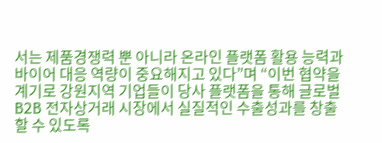서는 제품경쟁력 뿐 아니라 온라인 플랫폼 활용 능력과 바이어 대응 역량이 중요해지고 있다”며 “이번 협약을 계기로 강원지역 기업들이 당사 플랫폼을 통해 글로벌 B2B 전자상거래 시장에서 실질적인 수출성과를 창출할 수 있도록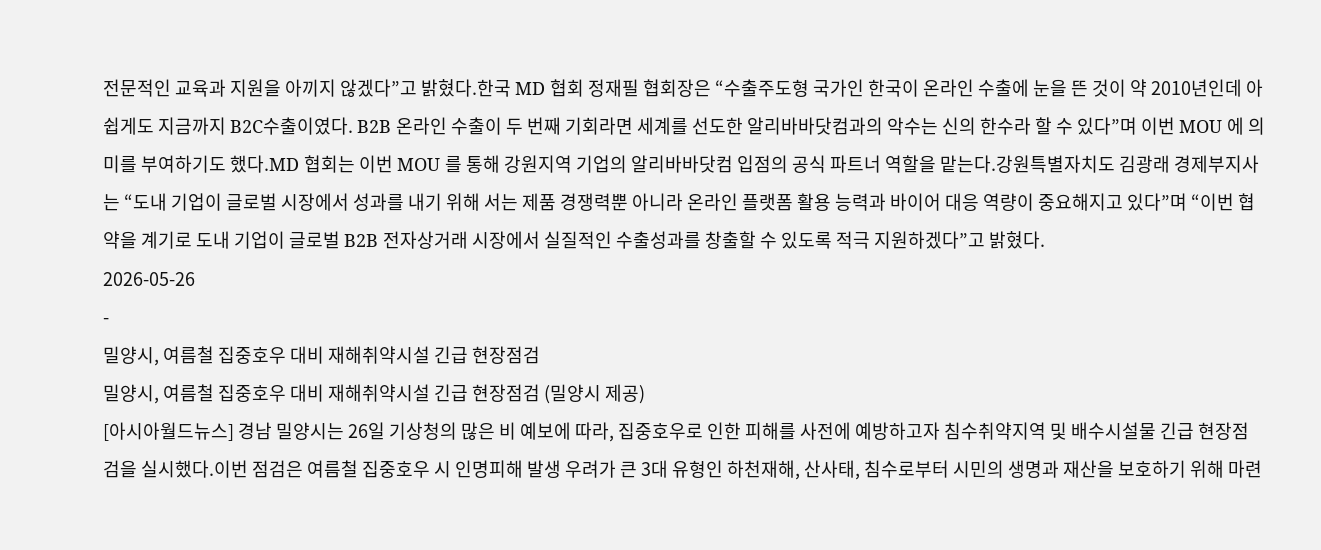전문적인 교육과 지원을 아끼지 않겠다”고 밝혔다.한국 MD 협회 정재필 협회장은 “수출주도형 국가인 한국이 온라인 수출에 눈을 뜬 것이 약 2010년인데 아쉽게도 지금까지 B2C수출이였다. B2B 온라인 수출이 두 번째 기회라면 세계를 선도한 알리바바닷컴과의 악수는 신의 한수라 할 수 있다”며 이번 MOU 에 의미를 부여하기도 했다.MD 협회는 이번 MOU 를 통해 강원지역 기업의 알리바바닷컴 입점의 공식 파트너 역할을 맡는다.강원특별자치도 김광래 경제부지사는 “도내 기업이 글로벌 시장에서 성과를 내기 위해 서는 제품 경쟁력뿐 아니라 온라인 플랫폼 활용 능력과 바이어 대응 역량이 중요해지고 있다”며 “이번 협약을 계기로 도내 기업이 글로벌 B2B 전자상거래 시장에서 실질적인 수출성과를 창출할 수 있도록 적극 지원하겠다”고 밝혔다.
2026-05-26
-
밀양시, 여름철 집중호우 대비 재해취약시설 긴급 현장점검
밀양시, 여름철 집중호우 대비 재해취약시설 긴급 현장점검 (밀양시 제공)
[아시아월드뉴스] 경남 밀양시는 26일 기상청의 많은 비 예보에 따라, 집중호우로 인한 피해를 사전에 예방하고자 침수취약지역 및 배수시설물 긴급 현장점검을 실시했다.이번 점검은 여름철 집중호우 시 인명피해 발생 우려가 큰 3대 유형인 하천재해, 산사태, 침수로부터 시민의 생명과 재산을 보호하기 위해 마련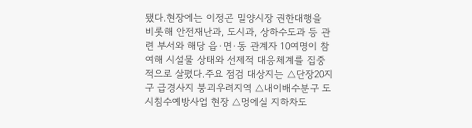됐다.현장에는 이정곤 밀양시장 권한대행을 비롯해 안전재난과, 도시과, 상하수도과 등 관련 부서와 해당 읍·면·동 관계자 10여명이 참여해 시설물 상태와 선제적 대응체계를 집중적으로 살폈다.주요 점검 대상지는 △단장20지구 급경사지 붕괴우려지역 △내이배수분구 도시침수예방사업 현장 △멍에실 지하차도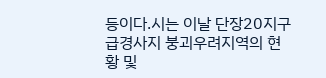등이다.시는 이날 단장20지구 급경사지 붕괴우려지역의 현황 및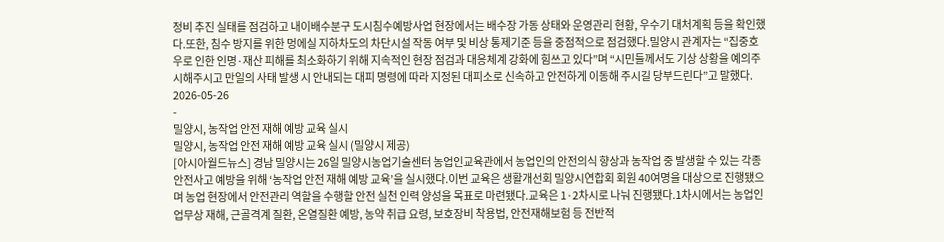정비 추진 실태를 점검하고 내이배수분구 도시침수예방사업 현장에서는 배수장 가동 상태와 운영관리 현황, 우수기 대처계획 등을 확인했다.또한, 침수 방지를 위한 멍에실 지하차도의 차단시설 작동 여부 및 비상 통제기준 등을 중점적으로 점검했다.밀양시 관계자는 “집중호우로 인한 인명·재산 피해를 최소화하기 위해 지속적인 현장 점검과 대응체계 강화에 힘쓰고 있다”며 “시민들께서도 기상 상황을 예의주시해주시고 만일의 사태 발생 시 안내되는 대피 명령에 따라 지정된 대피소로 신속하고 안전하게 이동해 주시길 당부드린다”고 말했다.
2026-05-26
-
밀양시, 농작업 안전 재해 예방 교육 실시
밀양시, 농작업 안전 재해 예방 교육 실시 (밀양시 제공)
[아시아월드뉴스] 경남 밀양시는 26일 밀양시농업기술센터 농업인교육관에서 농업인의 안전의식 향상과 농작업 중 발생할 수 있는 각종 안전사고 예방을 위해 ‘농작업 안전 재해 예방 교육’을 실시했다.이번 교육은 생활개선회 밀양시연합회 회원 40여명을 대상으로 진행됐으며 농업 현장에서 안전관리 역할을 수행할 안전 실천 인력 양성을 목표로 마련됐다.교육은 1·2차시로 나눠 진행됐다.1차시에서는 농업인 업무상 재해, 근골격계 질환, 온열질환 예방, 농약 취급 요령, 보호장비 착용법, 안전재해보험 등 전반적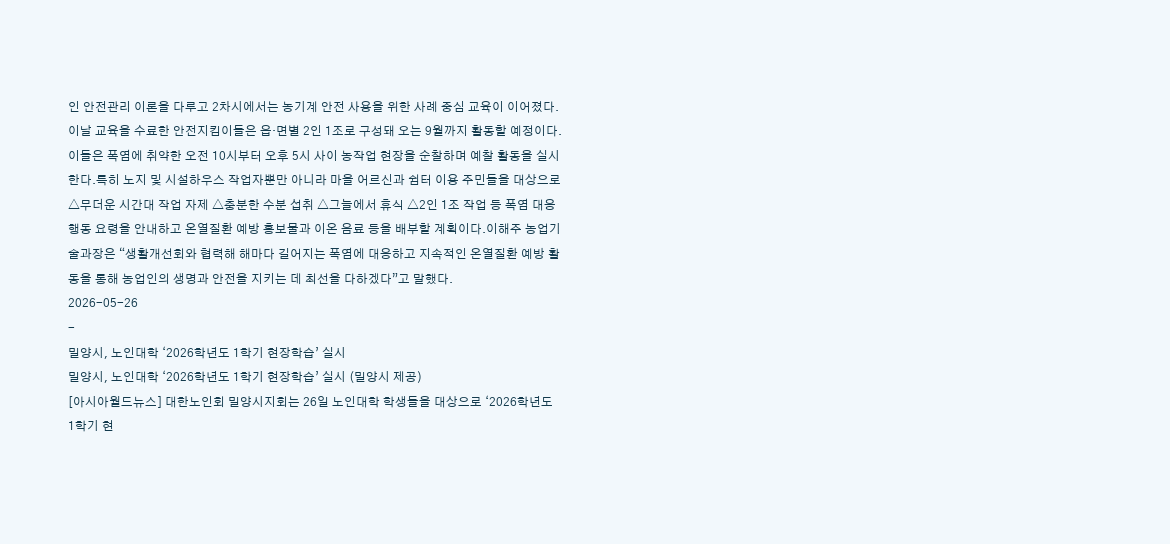인 안전관리 이론을 다루고 2차시에서는 농기계 안전 사용을 위한 사례 중심 교육이 이어졌다.이날 교육을 수료한 안전지킴이들은 읍·면별 2인 1조로 구성돼 오는 9월까지 활동할 예정이다.이들은 폭염에 취약한 오전 10시부터 오후 5시 사이 농작업 현장을 순찰하며 예찰 활동을 실시한다.특히 노지 및 시설하우스 작업자뿐만 아니라 마을 어르신과 쉼터 이용 주민들을 대상으로 △무더운 시간대 작업 자제 △충분한 수분 섭취 △그늘에서 휴식 △2인 1조 작업 등 폭염 대응 행동 요령을 안내하고 온열질환 예방 홍보물과 이온 음료 등을 배부할 계획이다.이해주 농업기술과장은 “생활개선회와 협력해 해마다 길어지는 폭염에 대응하고 지속적인 온열질환 예방 활동을 통해 농업인의 생명과 안전을 지키는 데 최선을 다하겠다”고 말했다.
2026-05-26
-
밀양시, 노인대학 ‘2026학년도 1학기 현장학습’ 실시
밀양시, 노인대학 ‘2026학년도 1학기 현장학습’ 실시 (밀양시 제공)
[아시아월드뉴스] 대한노인회 밀양시지회는 26일 노인대학 학생들을 대상으로 ‘2026학년도 1학기 현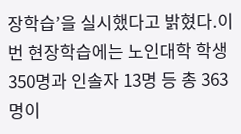장학습’을 실시했다고 밝혔다.이번 현장학습에는 노인대학 학생 350명과 인솔자 13명 등 총 363명이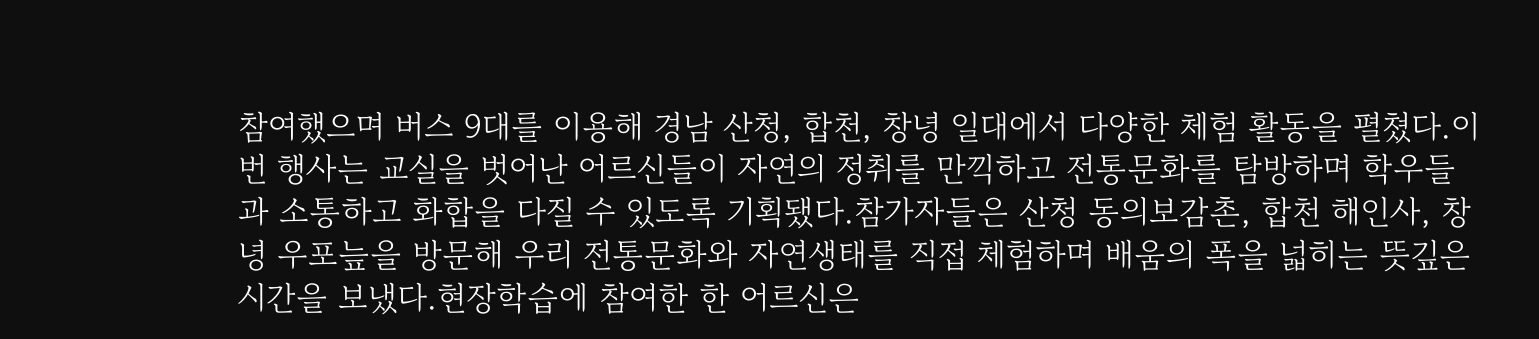참여했으며 버스 9대를 이용해 경남 산청, 합천, 창녕 일대에서 다양한 체험 활동을 펼쳤다.이번 행사는 교실을 벗어난 어르신들이 자연의 정취를 만끽하고 전통문화를 탐방하며 학우들과 소통하고 화합을 다질 수 있도록 기획됐다.참가자들은 산청 동의보감촌, 합천 해인사, 창녕 우포늪을 방문해 우리 전통문화와 자연생태를 직접 체험하며 배움의 폭을 넓히는 뜻깊은 시간을 보냈다.현장학습에 참여한 한 어르신은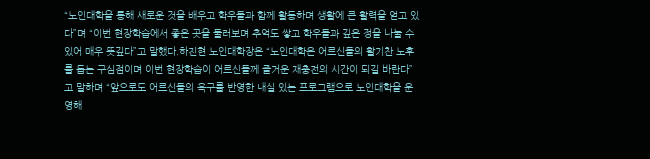“노인대학을 통해 새로운 것을 배우고 학우들과 함께 활동하며 생활에 큰 활력을 얻고 있다”며 “이번 현장학습에서 좋은 곳을 둘러보며 추억도 쌓고 학우들과 깊은 정을 나눌 수 있어 매우 뜻깊다”고 말했다.하진현 노인대학장은 “노인대학은 어르신들의 활기찬 노후를 돕는 구심점이며 이번 현장학습이 어르신들께 즐거운 재충전의 시간이 되길 바란다”고 말하며 “앞으로도 어르신들의 욕구를 반영한 내실 있는 프로그램으로 노인대학을 운영해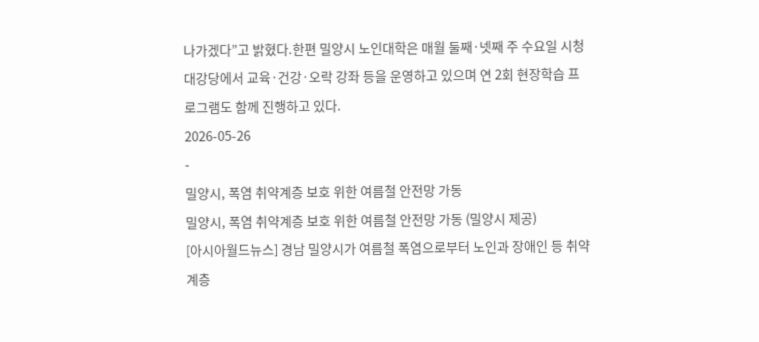나가겠다”고 밝혔다.한편 밀양시 노인대학은 매월 둘째·넷째 주 수요일 시청 대강당에서 교육·건강·오락 강좌 등을 운영하고 있으며 연 2회 현장학습 프로그램도 함께 진행하고 있다.
2026-05-26
-
밀양시, 폭염 취약계층 보호 위한 여름철 안전망 가동
밀양시, 폭염 취약계층 보호 위한 여름철 안전망 가동 (밀양시 제공)
[아시아월드뉴스] 경남 밀양시가 여름철 폭염으로부터 노인과 장애인 등 취약계층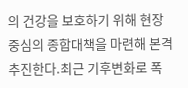의 건강을 보호하기 위해 현장 중심의 종합대책을 마련해 본격 추진한다.최근 기후변화로 폭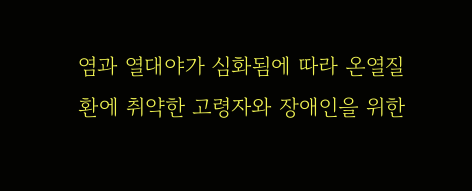염과 열대야가 심화됨에 따라 온열질환에 취약한 고령자와 장애인을 위한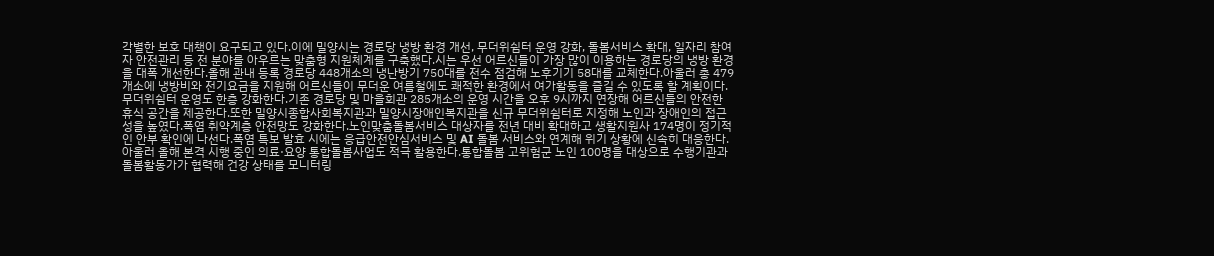각별한 보호 대책이 요구되고 있다.이에 밀양시는 경로당 냉방 환경 개선, 무더위쉼터 운영 강화, 돌봄서비스 확대, 일자리 참여자 안전관리 등 전 분야를 아우르는 맞춤형 지원체계를 구축했다.시는 우선 어르신들이 가장 많이 이용하는 경로당의 냉방 환경을 대폭 개선한다.올해 관내 등록 경로당 448개소의 냉난방기 750대를 전수 점검해 노후기기 58대를 교체한다.아울러 총 479개소에 냉방비와 전기요금을 지원해 어르신들이 무더운 여름철에도 쾌적한 환경에서 여가활동을 즐길 수 있도록 할 계획이다.무더위쉼터 운영도 한층 강화한다.기존 경로당 및 마을회관 285개소의 운영 시간을 오후 9시까지 연장해 어르신들의 안전한 휴식 공간을 제공한다.또한 밀양시종합사회복지관과 밀양시장애인복지관을 신규 무더위쉼터로 지정해 노인과 장애인의 접근성을 높였다.폭염 취약계층 안전망도 강화한다.노인맞춤돌봄서비스 대상자를 전년 대비 확대하고 생활지원사 174명이 정기적인 안부 확인에 나선다.폭염 특보 발효 시에는 응급안전안심서비스 및 AI 돌봄 서비스와 연계해 위기 상황에 신속히 대응한다.아울러 올해 본격 시행 중인 의료·요양 통합돌봄사업도 적극 활용한다.통합돌봄 고위험군 노인 100명을 대상으로 수행기관과 돌봄활동가가 협력해 건강 상태를 모니터링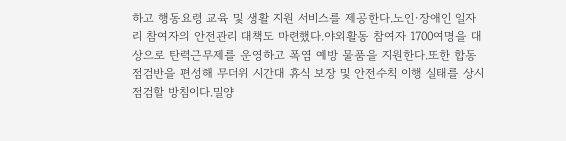하고 행동요령 교육 및 생활 지원 서비스를 제공한다.노인·장애인 일자리 참여자의 안전관리 대책도 마련했다.야외활동 참여자 1700여명을 대상으로 탄력근무제를 운영하고 폭염 예방 물품을 지원한다.또한 합동점검반을 편성해 무더위 시간대 휴식 보장 및 안전수칙 이행 실태를 상시 점검할 방침이다.밀양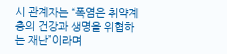시 관계자는 “폭염은 취약계층의 건강과 생명을 위협하는 재난”이라며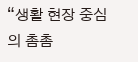“생활 현장 중심의 촘촘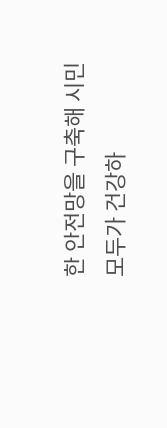한 안전망을 구축해 시민 모두가 건강하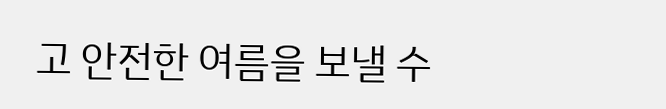고 안전한 여름을 보낼 수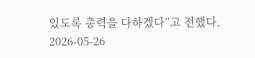있도록 총력을 다하겠다”고 전했다.
2026-05-26